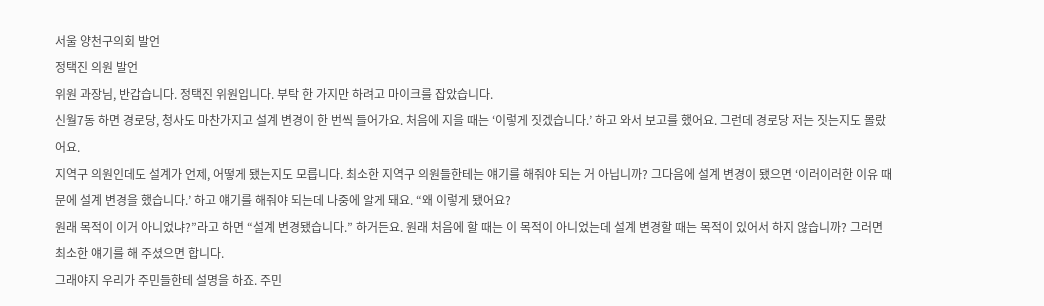서울 양천구의회 발언
정택진 의원 발언
위원 과장님, 반갑습니다. 정택진 위원입니다. 부탁 한 가지만 하려고 마이크를 잡았습니다.
신월7동 하면 경로당, 청사도 마찬가지고 설계 변경이 한 번씩 들어가요. 처음에 지을 때는 ‘이렇게 짓겠습니다.’ 하고 와서 보고를 했어요. 그런데 경로당 저는 짓는지도 몰랐어요.
지역구 의원인데도 설계가 언제, 어떻게 됐는지도 모릅니다. 최소한 지역구 의원들한테는 얘기를 해줘야 되는 거 아닙니까? 그다음에 설계 변경이 됐으면 ‘이러이러한 이유 때문에 설계 변경을 했습니다.’ 하고 얘기를 해줘야 되는데 나중에 알게 돼요. “왜 이렇게 됐어요?
원래 목적이 이거 아니었냐?”라고 하면 “설계 변경됐습니다.” 하거든요. 원래 처음에 할 때는 이 목적이 아니었는데 설계 변경할 때는 목적이 있어서 하지 않습니까? 그러면 최소한 얘기를 해 주셨으면 합니다.
그래야지 우리가 주민들한테 설명을 하죠. 주민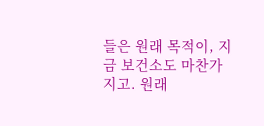들은 원래 목적이, 지금 보건소도 마찬가지고. 원래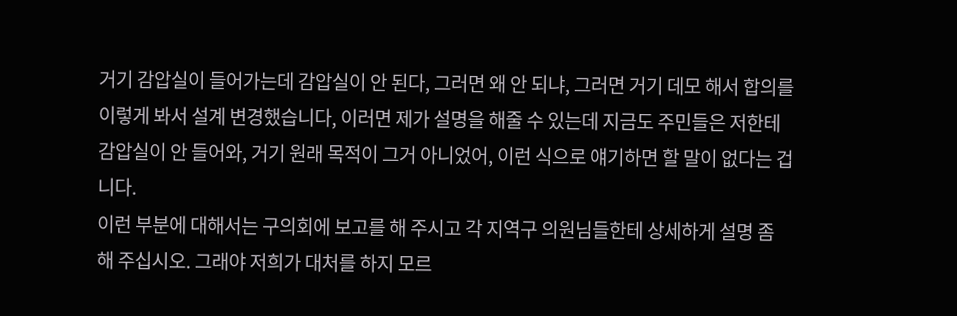거기 감압실이 들어가는데 감압실이 안 된다, 그러면 왜 안 되냐, 그러면 거기 데모 해서 합의를 이렇게 봐서 설계 변경했습니다, 이러면 제가 설명을 해줄 수 있는데 지금도 주민들은 저한테 감압실이 안 들어와, 거기 원래 목적이 그거 아니었어, 이런 식으로 얘기하면 할 말이 없다는 겁니다.
이런 부분에 대해서는 구의회에 보고를 해 주시고 각 지역구 의원님들한테 상세하게 설명 좀 해 주십시오. 그래야 저희가 대처를 하지 모르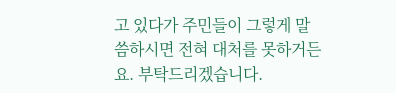고 있다가 주민들이 그렇게 말씀하시면 전혀 대처를 못하거든요. 부탁드리겠습니다.